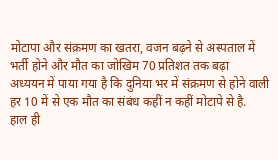मोटापा और संक्रमण का खतरा, वजन बढ़ने से अस्पताल में भर्ती होने और मौत का जोखिम 70 प्रतिशत तक बढ़ा
अध्ययन में पाया गया है कि दुनिया भर में संक्रमण से होने वाली हर 10 में से एक मौत का संबंध कहीं न कहीं मोटापे से है.
हाल ही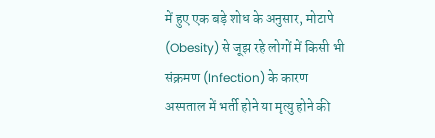में हुए एक बड़े शोध के अनुसार, मोटापे (Obesity) से जूझ रहे लोगों में किसी भी संक्रमण (Infection) के कारण अस्पताल में भर्ती होने या मृत्यु होने की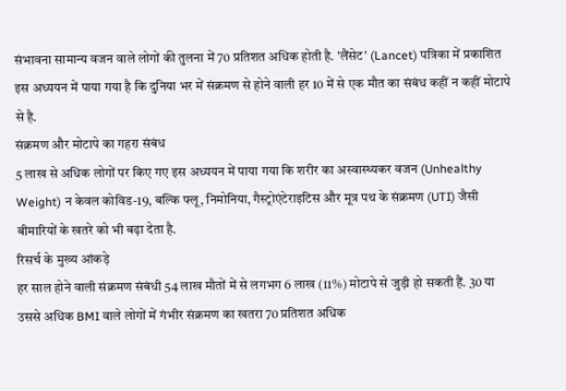संभावना सामान्य वजन वाले लोगों की तुलना में 70 प्रतिशत अधिक होती है. 'लैंसेट' (Lancet) पत्रिका में प्रकाशित इस अध्ययन में पाया गया है कि दुनिया भर में संक्रमण से होने वाली हर 10 में से एक मौत का संबंध कहीं न कहीं मोटापे से है.
संक्रमण और मोटापे का गहरा संबंध
5 लाख से अधिक लोगों पर किए गए इस अध्ययन में पाया गया कि शरीर का अस्वास्थ्यकर वजन (Unhealthy Weight) न केवल कोविड-19, बल्कि फ्लू, निमोनिया, गैस्ट्रोएंटेराइटिस और मूत्र पथ के संक्रमण (UTI) जैसी बीमारियों के खतरे को भी बढ़ा देता है.
रिसर्च के मुख्य आंकड़े
हर साल होने वाली संक्रमण संबंधी 54 लाख मौतों में से लगभग 6 लाख (11%) मोटापे से जुड़ी हो सकती हैं. 30 या उससे अधिक BMI वाले लोगों में गंभीर संक्रमण का खतरा 70 प्रतिशत अधिक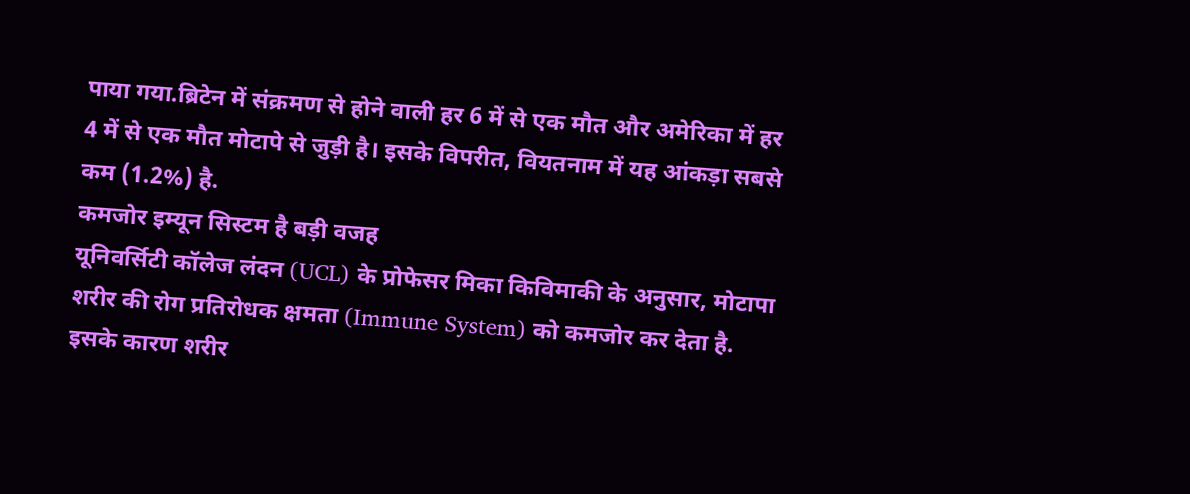पाया गया.ब्रिटेन में संक्रमण से होने वाली हर 6 में से एक मौत और अमेरिका में हर 4 में से एक मौत मोटापे से जुड़ी है। इसके विपरीत, वियतनाम में यह आंकड़ा सबसे कम (1.2%) है.
कमजोर इम्यून सिस्टम है बड़ी वजह
यूनिवर्सिटी कॉलेज लंदन (UCL) के प्रोफेसर मिका किविमाकी के अनुसार, मोटापा शरीर की रोग प्रतिरोधक क्षमता (Immune System) को कमजोर कर देता है. इसके कारण शरीर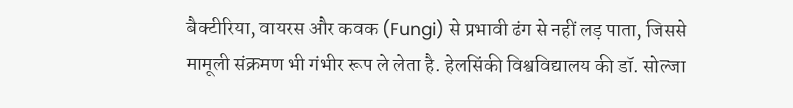बैक्टीरिया, वायरस और कवक (Fungi) से प्रभावी ढंग से नहीं लड़ पाता, जिससे मामूली संक्रमण भी गंभीर रूप ले लेता है. हेलसिंकी विश्वविद्यालय की डॉ. सोल्जा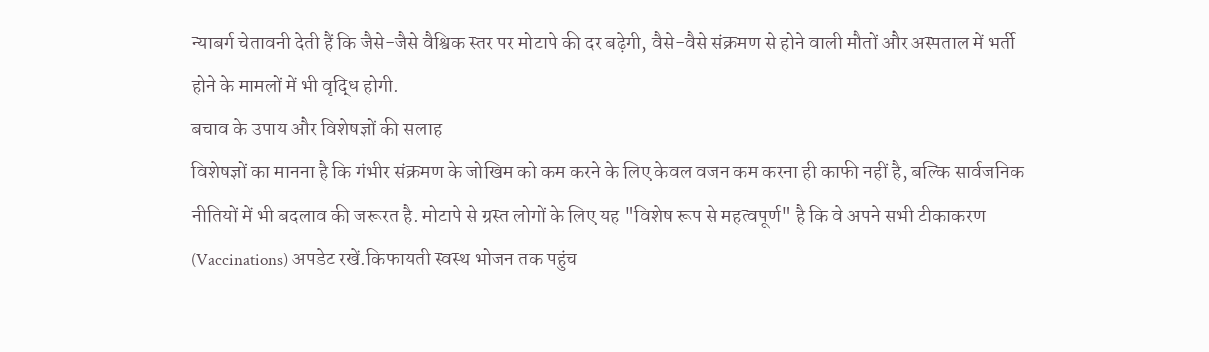न्याबर्ग चेतावनी देती हैं कि जैसे-जैसे वैश्विक स्तर पर मोटापे की दर बढ़ेगी, वैसे-वैसे संक्रमण से होने वाली मौतों और अस्पताल में भर्ती होने के मामलों में भी वृद्धि होगी.
बचाव के उपाय और विशेषज्ञों की सलाह
विशेषज्ञों का मानना है कि गंभीर संक्रमण के जोखिम को कम करने के लिए केवल वजन कम करना ही काफी नहीं है, बल्कि सार्वजनिक नीतियों में भी बदलाव की जरूरत है. मोटापे से ग्रस्त लोगों के लिए यह "विशेष रूप से महत्वपूर्ण" है कि वे अपने सभी टीकाकरण (Vaccinations) अपडेट रखें.किफायती स्वस्थ भोजन तक पहुंच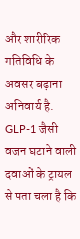और शारीरिक गतिविधि के अवसर बढ़ाना अनिवार्य है. GLP-1 जैसी वजन घटाने वाली दवाओं के ट्रायल से पता चला है कि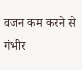वजन कम करने से गंभीर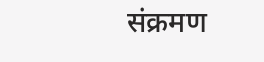संक्रमण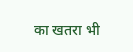का खतरा भी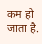कम हो जाता है.